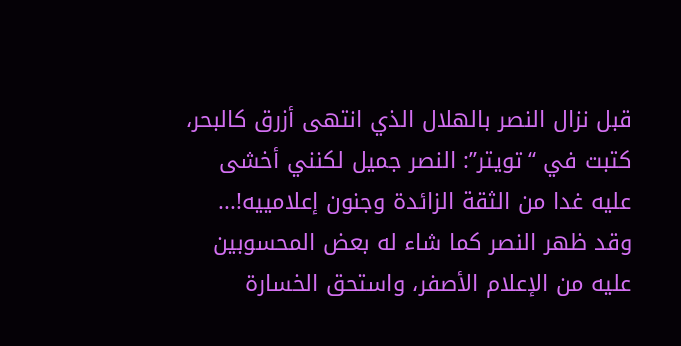قبل نزال النصر بالهلال الذي انتهى أزرق كالبحر، كتبت في “تويتر”: النصر جميل لكنني أخشى عليه غدا من الثقة الزائدة وجنون إعلامييه!... وقد ظهر النصر كما شاء له بعض المحسوبين عليه من الإعلام الأصفر، واستحق الخسارة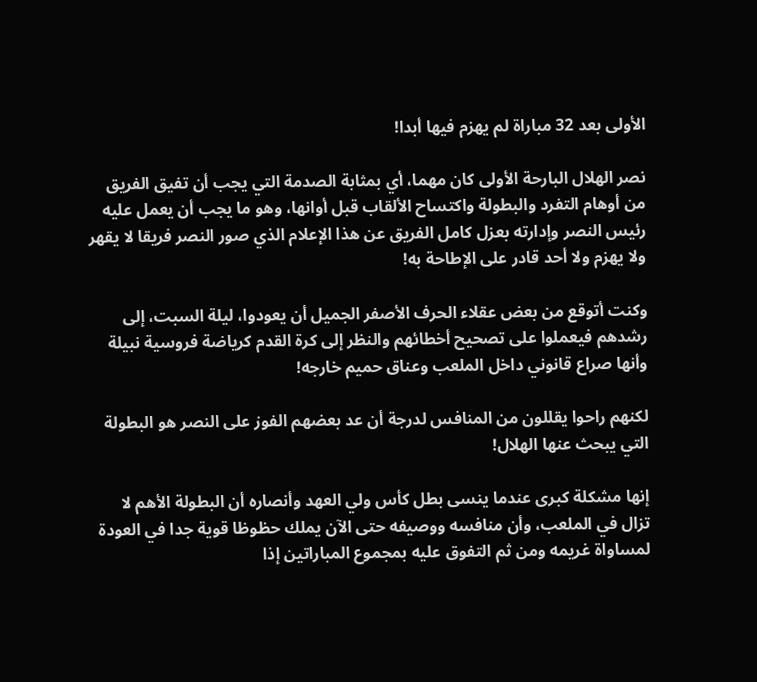الأولى بعد 32 مباراة لم يهزم فيها أبدا!

نصر الهلال البارحة الأولى كان مهما، أي بمثابة الصدمة التي يجب أن تفيق الفريق من أوهام التفرد والبطولة واكتساح الألقاب قبل أوانها، وهو ما يجب أن يعمل عليه رئيس النصر وإدارته بعزل كامل الفريق عن هذا الإعلام الذي صور النصر فريقا لا يقهر ولا يهزم ولا أحد قادر على الإطاحة به!

وكنت أتوقع من بعض عقلاء الحرف الأصفر الجميل أن يعودوا، ليلة السبت، إلى رشدهم فيعملوا على تصحيح أخطائهم والنظر إلى كرة القدم كرياضة فروسية نبيلة وأنها صراع قانوني داخل الملعب وعناق حميم خارجه!

لكنهم راحوا يقللون من المنافس لدرجة أن عد بعضهم الفوز على النصر هو البطولة التي يبحث عنها الهلال!

إنها مشكلة كبرى عندما ينسى بطل كأس ولي العهد وأنصاره أن البطولة الأهم لا تزال في الملعب، وأن منافسه ووصيفه حتى الآن يملك حظوظا قوية جدا في العودة لمساواة غريمه ومن ثم التفوق عليه بمجموع المباراتين إذا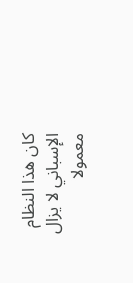كان هذا النظام الإسباني لا يزال معمولا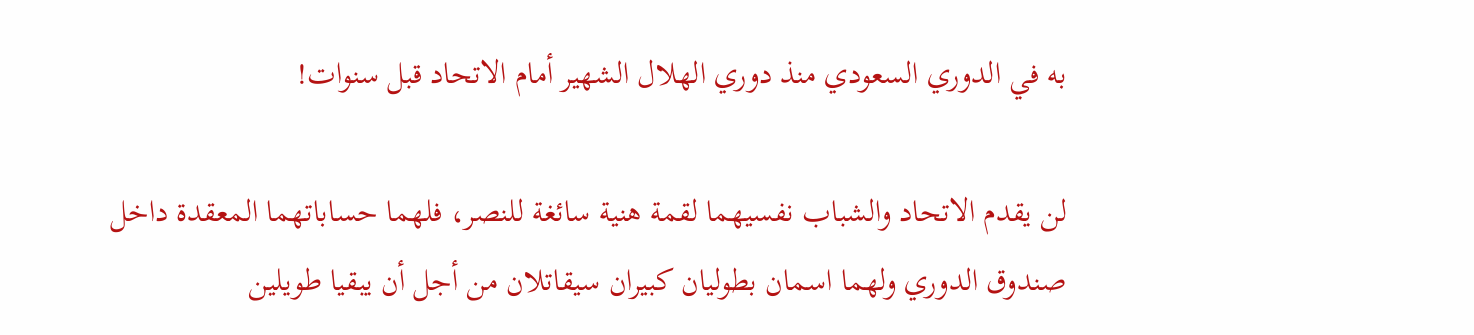به في الدوري السعودي منذ دوري الهلال الشهير أمام الاتحاد قبل سنوات!

لن يقدم الاتحاد والشباب نفسيهما لقمة هنية سائغة للنصر، فلهما حساباتهما المعقدة داخل صندوق الدوري ولهما اسمان بطوليان كبيران سيقاتلان من أجل أن يبقيا طويلين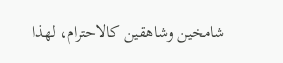شامخين وشاهقين كالاحترام، لهذا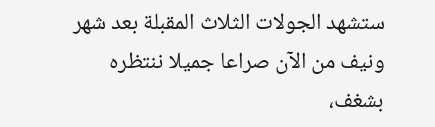ستشهد الجولات الثلاث المقبلة بعد شهر ونيف من الآن صراعا جميلا ننتظره بشغف،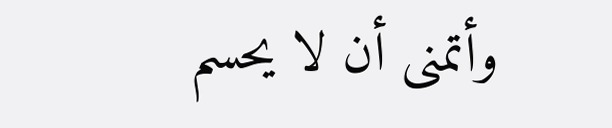وأتمنى أن لا يحسم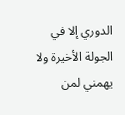الدوري إلا في الجولة الأخيرة ولا يهمني لمن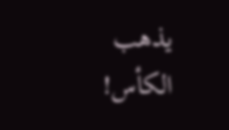يذهب الكأس!